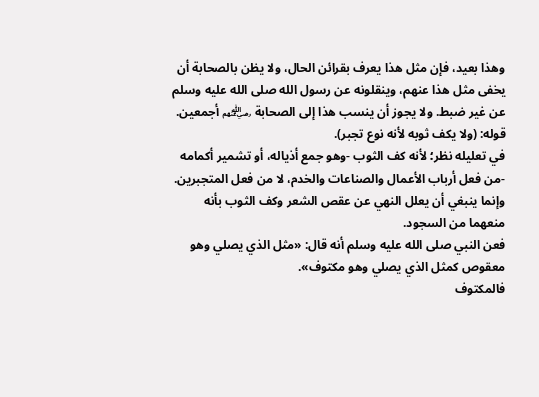وهذا بعيد، فإن مثل هذا يعرف بقرائن الحال، ولا يظن بالصحابة أن يخفى مثل هذا عنهم، وينقلونه عن رسول الله صلى الله عليه وسلم عن غير ضبط. ولا يجوز أن ينسب هذا إلى الصحابة ﵃ أجمعين.
قوله: (ولا يكف ثوبه لأنه نوع تجبر).
في تعليله نظر؛ لأنه كف الثوب -وهو جمع أذياله، أو تشمير أكمامه -من فعل أرباب الأعمال والصناعات والخدم، لا من فعل المتجبرين. وإنما ينبغي أن يعلل النهي عن عقص الشعر وكف الثوب بأنه منعهما من السجود.
فعن النبي صلى الله عليه وسلم أنه قال: «مثل الذي يصلي وهو معقوص كمثل الذي يصلي وهو مكتوف».
فالمكتوف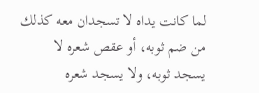لما كانت يداه لا تسجدان معه كذلك من ضم ثوبه، أو عقص شعره لا يسجد ثوبه، ولا يسجد شعره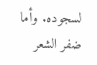لسجوده. وأما ضفر الشعر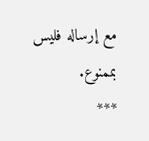مع إرساله فليس بممنوع.
***